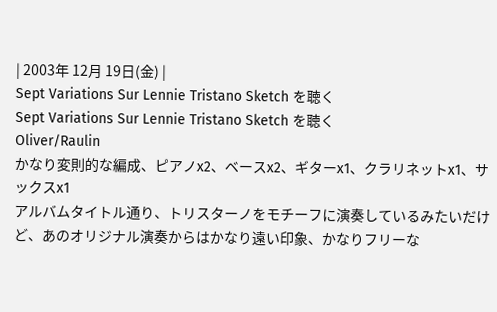| 2003年 12月 19日(金) |
Sept Variations Sur Lennie Tristano Sketch を聴く
Sept Variations Sur Lennie Tristano Sketch を聴く
Oliver/Raulin
かなり変則的な編成、ピアノx2、ベースx2、ギターx1、クラリネットx1、サックスx1
アルバムタイトル通り、トリスターノをモチーフに演奏しているみたいだけど、あのオリジナル演奏からはかなり遠い印象、かなりフリーな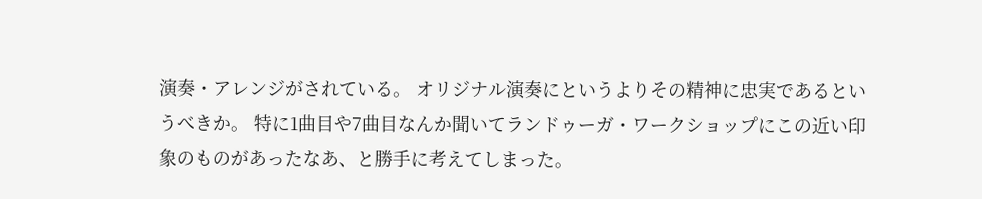演奏・アレンジがされている。 オリジナル演奏にというよりその精神に忠実であるというべきか。 特に1曲目や7曲目なんか聞いてランドゥーガ・ワークショップにこの近い印象のものがあったなあ、と勝手に考えてしまった。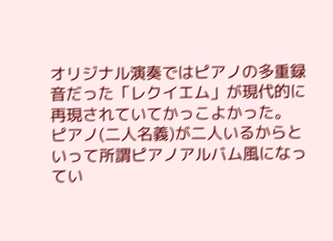オリジナル演奏ではピアノの多重録音だった「レクイエム」が現代的に再現されていてかっこよかった。
ピアノ(二人名義)が二人いるからといって所謂ピアノアルバム風になってい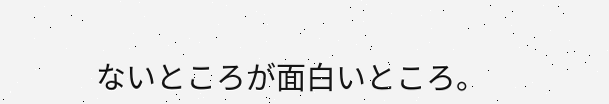ないところが面白いところ。